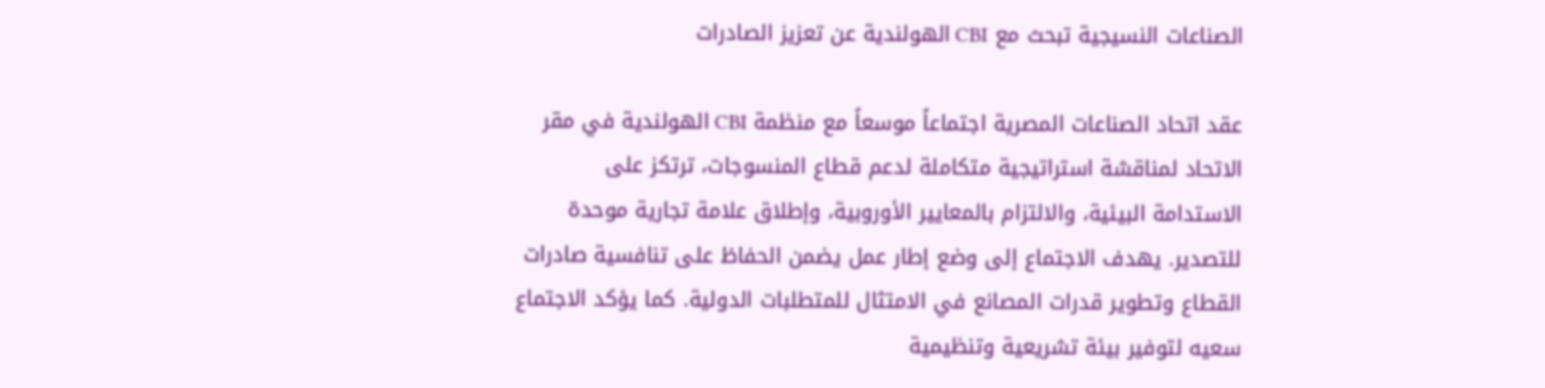الصناعات النسيجية تبحث مع CBI الهولندية عن تعزيز الصادرات

عقد اتحاد الصناعات المصرية اجتماعاً موسعاً مع منظمة CBI الهولندية في مقر الاتحاد لمناقشة استراتيجية متكاملة لدعم قطاع المنسوجات، ترتكز على الاستدامة البيئية، والالتزام بالمعايير الأوروبية، وإطلاق علامة تجارية موحدة للتصدير. يهدف الاجتماع إلى وضع إطار عمل يضمن الحفاظ على تنافسية صادرات القطاع وتطوير قدرات المصانع في الامتثال للمتطلبات الدولية. كما يؤكد الاجتماع سعيه لتوفير بيئة تشريعية وتنظيمية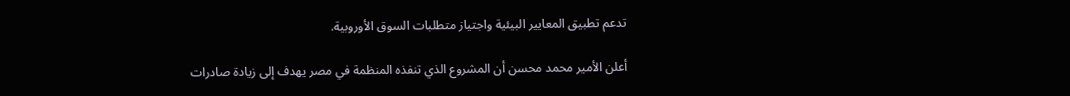تدعم تطبيق المعايير البيئية واجتياز متطلبات السوق الأوروبية.

أعلن الأمير محمد محسن أن المشروع الذي تنفذه المنظمة في مصر يهدف إلى زيادة صادرات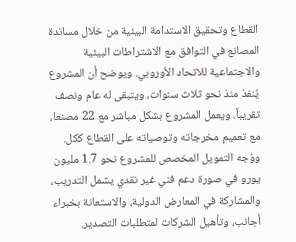القطاع وتحقيق الاستدامة البيئية من خلال مساندة المصانع في التوافق مع الاشتراطات البيئية والاجتماعية للاتحاد الأوروبي. ويوضح أن المشروع يُنفذ منذ نحو ثلاث سنوات، ويتبقى له عام ونصف تقريباً. ويعمل المشروع بشكل مباشر مع 22 مصنعا، مع تعميم مخرجاته وتوصياته على القطاع ككل. ووُجه التمويل المخصص للمشروع نحو 1.7 مليون يورو في صورة دعم فني غير نقدي يشمل التدريب، والمشاركة في المعارض الدولية، والاستعانة بخبراء أجانب، وتأهيل الشركات لمتطلبات التصدير.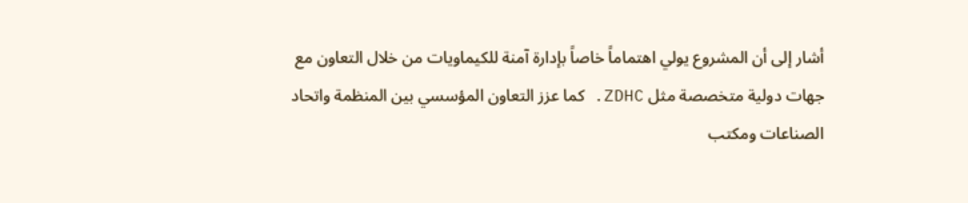أشار إلى أن المشروع يولي اهتماماً خاصاً بإدارة آمنة للكيماويات من خلال التعاون مع جهات دولية متخصصة مثل ZDHC. كما عزز التعاون المؤسسي بين المنظمة واتحاد الصناعات ومكتب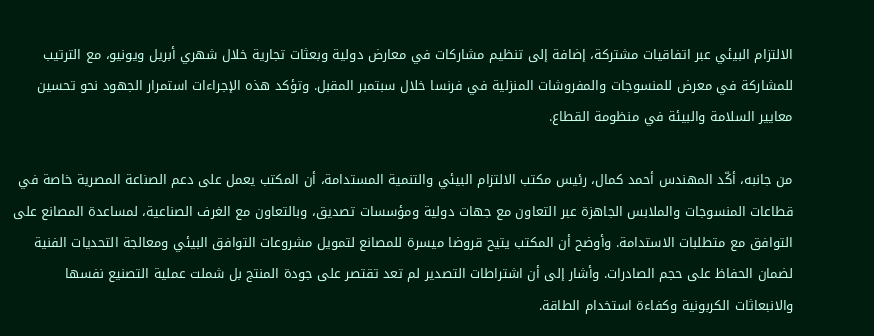الالتزام البيئي عبر اتفاقيات مشتركة، إضافة إلى تنظيم مشاركات في معارض دولية وبعثات تجارية خلال شهري أبريل ويونيو، مع الترتيب للمشاركة في معرض للمنسوجات والمفروشات المنزلية في فرنسا خلال سبتمبر المقبل. وتؤكد هذه الإجراءات استمرار الجهود نحو تحسين معايير السلامة والبيئة في منظومة القطاع.

من جانبه، أكّد المهندس أحمد كمال، رئيس مكتب الالتزام البيئي والتنمية المستدامة، أن المكتب يعمل على دعم الصناعة المصرية خاصة في قطاعات المنسوجات والملابس الجاهزة عبر التعاون مع جهات دولية ومؤسسات تصديق، وبالتعاون مع الغرف الصناعية، لمساعدة المصانع على التوافق مع متطلبات الاستدامة. وأوضح أن المكتب يتيح قروضا ميسرة للمصانع لتمويل مشروعات التوافق البيئي ومعالجة التحديات الفنية لضمان الحفاظ على حجم الصادرات. وأشار إلى أن اشتراطات التصدير لم تعد تقتصر على جودة المنتج بل شملت عملية التصنيع نفسها والانبعاثات الكربونية وكفاءة استخدام الطاقة.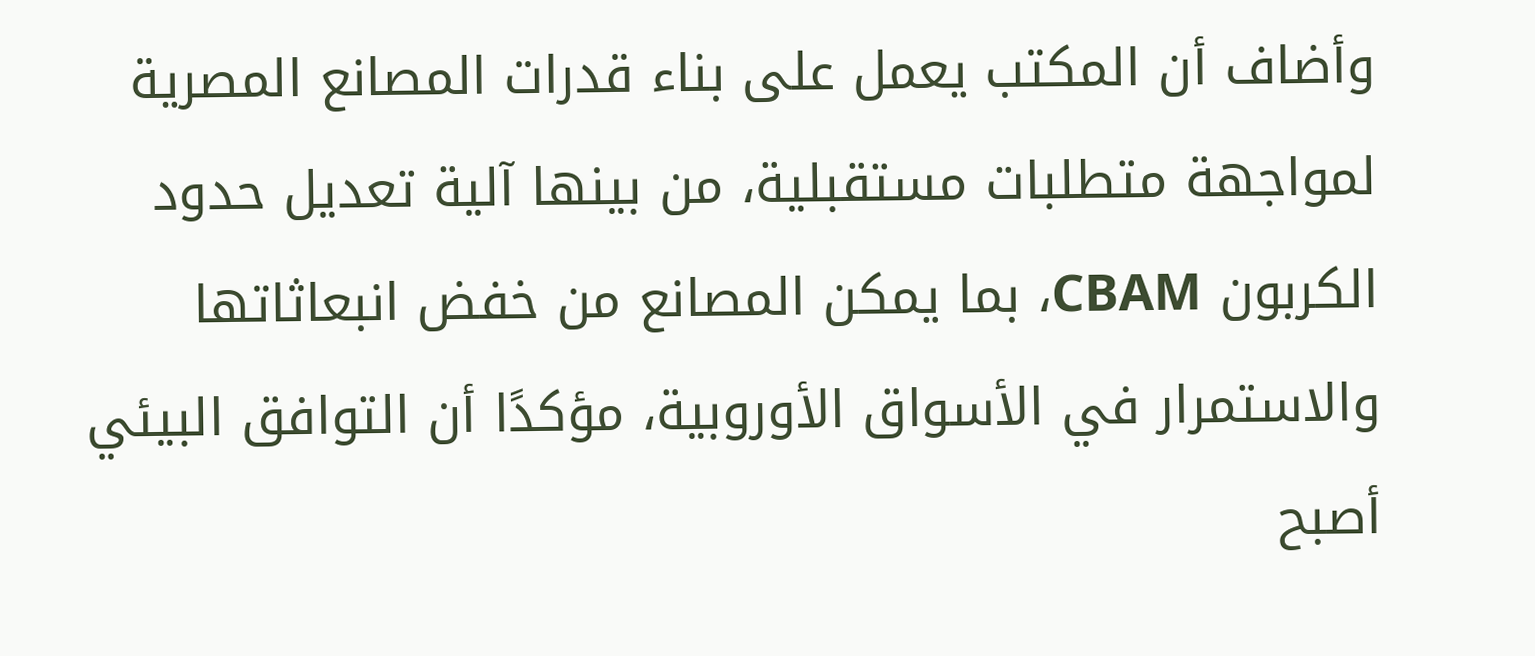وأضاف أن المكتب يعمل على بناء قدرات المصانع المصرية لمواجهة متطلبات مستقبلية، من بينها آلية تعديل حدود الكربون CBAM، بما يمكن المصانع من خفض انبعاثاتها والاستمرار في الأسواق الأوروبية، مؤكدًا أن التوافق البيئي أصبح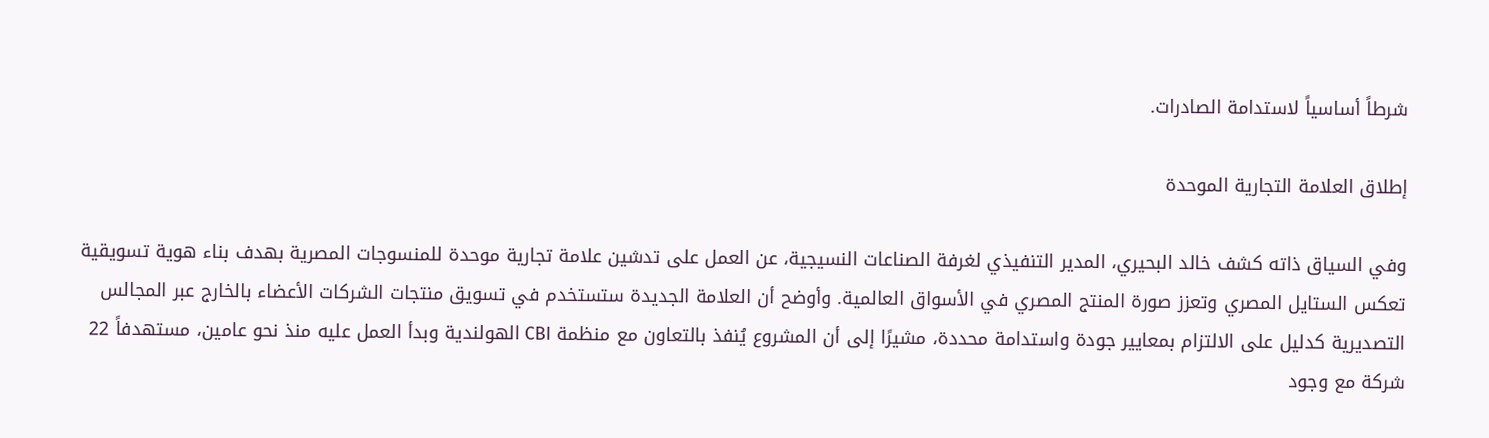شرطاً أساسياً لاستدامة الصادرات.

إطلاق العلامة التجارية الموحدة

وفي السياق ذاته كشف خالد البحيري، المدير التنفيذي لغرفة الصناعات النسيجية، عن العمل على تدشين علامة تجارية موحدة للمنسوجات المصرية بهدف بناء هوية تسويقية تعكس الستايل المصري وتعزز صورة المنتج المصري في الأسواق العالمية. وأوضح أن العلامة الجديدة ستستخدم في تسويق منتجات الشركات الأعضاء بالخارج عبر المجالس التصديرية كدليل على الالتزام بمعايير جودة واستدامة محددة، مشيرًا إلى أن المشروع يُنفذ بالتعاون مع منظمة CBI الهولندية وبدأ العمل عليه منذ نحو عامين، مستهدفاً 22 شركة مع وجود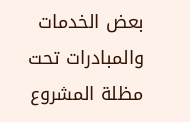بعض الخدمات والمبادرات تحت مظلة المشروع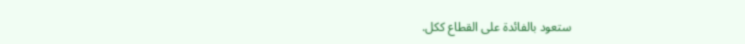ستعود بالفائدة على القطاع ككل.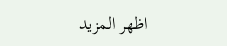اظهر المزيد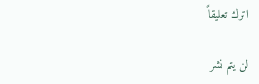اترك تعليقاً

لن يتم نشر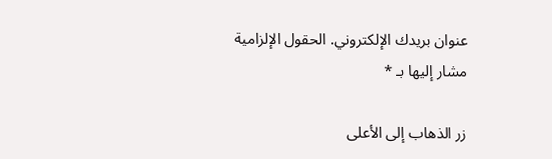عنوان بريدك الإلكتروني. الحقول الإلزامية مشار إليها بـ *

زر الذهاب إلى الأعلى